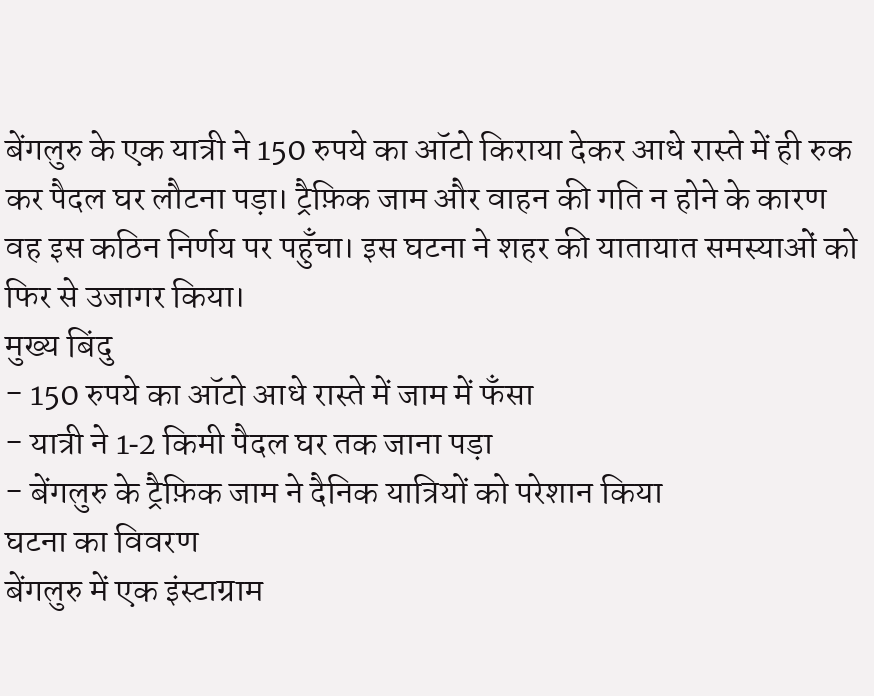बेंगलुरु के एक यात्री ने 150 रुपये का ऑटो किराया देकर आधे रास्ते में ही रुक कर पैदल घर लौटना पड़ा। ट्रैफ़िक जाम और वाहन की गति न होने के कारण वह इस कठिन निर्णय पर पहुँचा। इस घटना ने शहर की यातायात समस्याओं को फिर से उजागर किया।
मुख्य बिंदु
- 150 रुपये का ऑटो आधे रास्ते में जाम में फँसा
- यात्री ने 1‑2 किमी पैदल घर तक जाना पड़ा
- बेंगलुरु के ट्रैफ़िक जाम ने दैनिक यात्रियों को परेशान किया
घटना का विवरण
बेंगलुरु में एक इंस्टाग्राम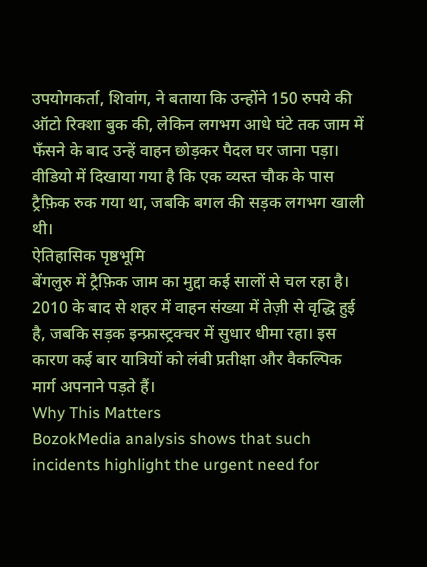उपयोगकर्ता, शिवांग, ने बताया कि उन्होंने 150 रुपये की ऑटो रिक्शा बुक की, लेकिन लगभग आधे घंटे तक जाम में फँसने के बाद उन्हें वाहन छोड़कर पैदल घर जाना पड़ा। वीडियो में दिखाया गया है कि एक व्यस्त चौक के पास ट्रैफ़िक रुक गया था, जबकि बगल की सड़क लगभग खाली थी।
ऐतिहासिक पृष्ठभूमि
बेंगलुरु में ट्रैफ़िक जाम का मुद्दा कई सालों से चल रहा है। 2010 के बाद से शहर में वाहन संख्या में तेज़ी से वृद्धि हुई है, जबकि सड़क इन्फ्रास्ट्रक्चर में सुधार धीमा रहा। इस कारण कई बार यात्रियों को लंबी प्रतीक्षा और वैकल्पिक मार्ग अपनाने पड़ते हैं।
Why This Matters
BozokMedia analysis shows that such incidents highlight the urgent need for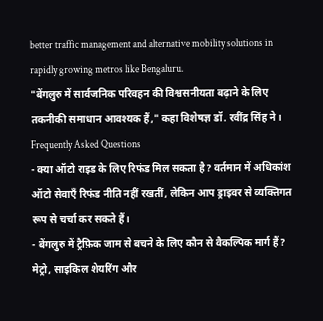better traffic management and alternative mobility solutions in rapidly growing metros like Bengaluru.
"बेंगलुरु में सार्वजनिक परिवहन की विश्वसनीयता बढ़ाने के लिए तकनीकी समाधान आवश्यक हैं," कहा विशेषज्ञ डॉ. रवींद्र सिंह ने।
Frequently Asked Questions
- क्या ऑटो राइड के लिए रिफंड मिल सकता है? वर्तमान में अधिकांश ऑटो सेवाएँ रिफंड नीति नहीं रखतीं, लेकिन आप ड्राइवर से व्यक्तिगत रूप से चर्चा कर सकते हैं।
- बेंगलुरु में ट्रैफ़िक जाम से बचने के लिए कौन से वैकल्पिक मार्ग हैं? मेट्रो, साइकिल शेयरिंग और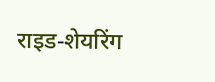राइड‑शेयरिंग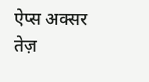ऐप्स अक्सर तेज़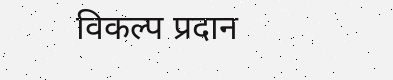विकल्प प्रदान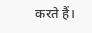करते हैं।